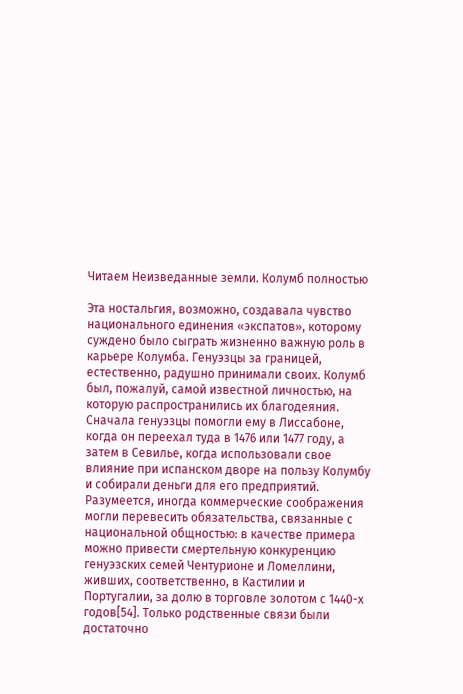Читаем Неизведанные земли. Колумб полностью

Эта ностальгия, возможно, создавала чувство национального единения «экспатов», которому суждено было сыграть жизненно важную роль в карьере Колумба. Генуэзцы за границей, естественно, радушно принимали своих. Колумб был, пожалуй, самой известной личностью, на которую распространились их благодеяния. Сначала генуэзцы помогли ему в Лиссабоне, когда он переехал туда в 1476 или 1477 году, а затем в Севилье, когда использовали свое влияние при испанском дворе на пользу Колумбу и собирали деньги для его предприятий. Разумеется, иногда коммерческие соображения могли перевесить обязательства, связанные с национальной общностью: в качестве примера можно привести смертельную конкуренцию генуэзских семей Чентурионе и Ломеллини, живших, соответственно, в Кастилии и Португалии, за долю в торговле золотом с 1440-х годов[54]. Только родственные связи были достаточно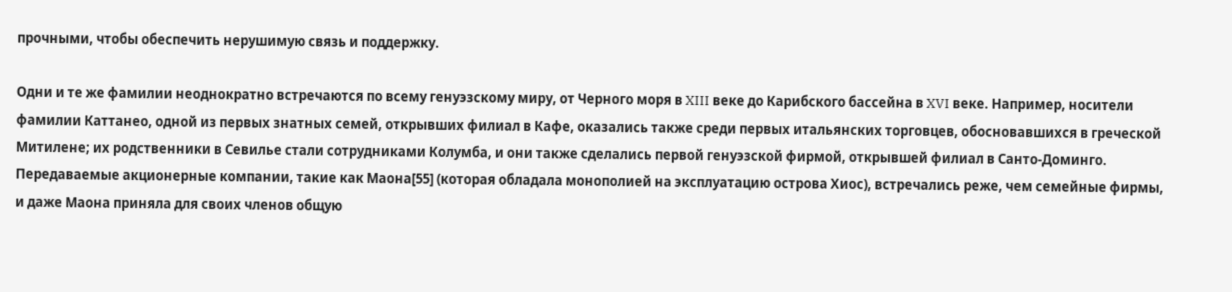прочными, чтобы обеспечить нерушимую связь и поддержку.

Одни и те же фамилии неоднократно встречаются по всему генуэзскому миру, от Черного моря в XIII веке до Карибского бассейна в XVI веке. Например, носители фамилии Каттанео, одной из первых знатных семей, открывших филиал в Кафе, оказались также среди первых итальянских торговцев, обосновавшихся в греческой Митилене; их родственники в Севилье стали сотрудниками Колумба, и они также сделались первой генуэзской фирмой, открывшей филиал в Санто-Доминго. Передаваемые акционерные компании, такие как Маона[55] (которая обладала монополией на эксплуатацию острова Хиос), встречались реже, чем семейные фирмы, и даже Маона приняла для своих членов общую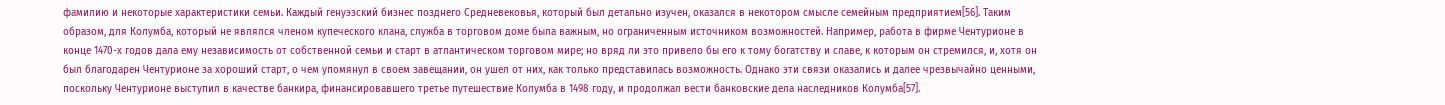фамилию и некоторые характеристики семьи. Каждый генуэзский бизнес позднего Средневековья, который был детально изучен, оказался в некотором смысле семейным предприятием[56]. Таким образом, для Колумба, который не являлся членом купеческого клана, служба в торговом доме была важным, но ограниченным источником возможностей. Например, работа в фирме Чентурионе в конце 1470-х годов дала ему независимость от собственной семьи и старт в атлантическом торговом мире; но вряд ли это привело бы его к тому богатству и славе, к которым он стремился, и, хотя он был благодарен Чентурионе за хороший старт, о чем упомянул в своем завещании, он ушел от них, как только представилась возможность. Однако эти связи оказались и далее чрезвычайно ценными, поскольку Чентурионе выступил в качестве банкира, финансировавшего третье путешествие Колумба в 1498 году, и продолжал вести банковские дела наследников Колумба[57].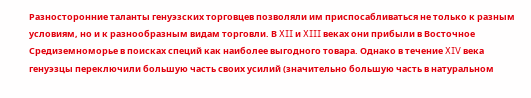Разносторонние таланты генуэзских торговцев позволяли им приспосабливаться не только к разным условиям, но и к разнообразным видам торговли. В XII и XIII веках они прибыли в Восточное Средиземноморье в поисках специй как наиболее выгодного товара. Однако в течение XIV века генуэзцы переключили большую часть своих усилий (значительно большую часть в натуральном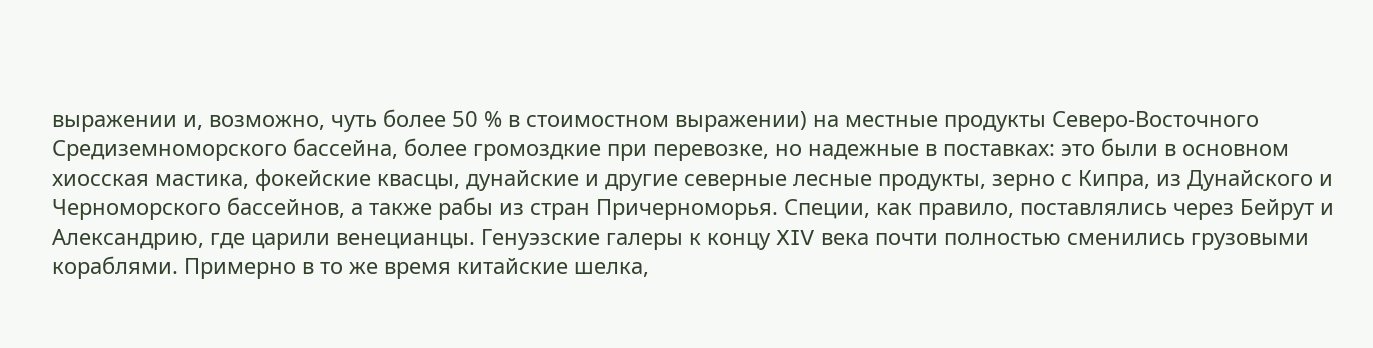выражении и, возможно, чуть более 50 % в стоимостном выражении) на местные продукты Северо-Восточного Средиземноморского бассейна, более громоздкие при перевозке, но надежные в поставках: это были в основном хиосская мастика, фокейские квасцы, дунайские и другие северные лесные продукты, зерно с Кипра, из Дунайского и Черноморского бассейнов, а также рабы из стран Причерноморья. Специи, как правило, поставлялись через Бейрут и Александрию, где царили венецианцы. Генуэзские галеры к концу XIV века почти полностью сменились грузовыми кораблями. Примерно в то же время китайские шелка,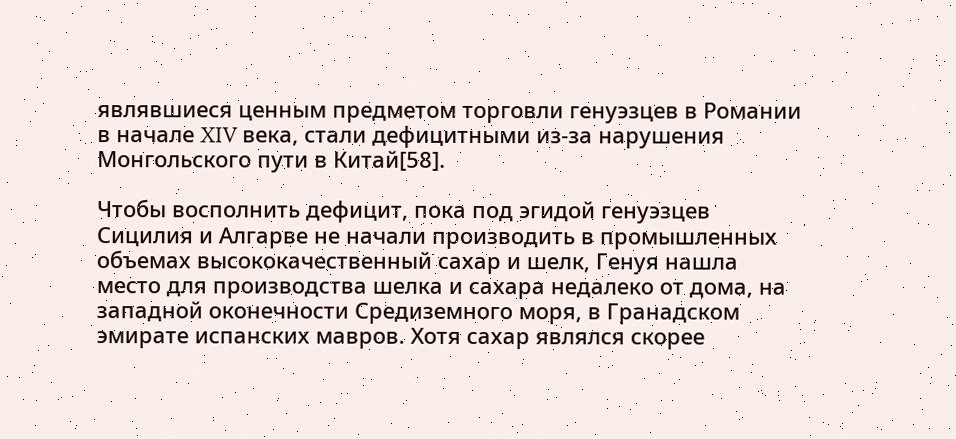являвшиеся ценным предметом торговли генуэзцев в Романии в начале XIV века, стали дефицитными из-за нарушения Монгольского пути в Китай[58].

Чтобы восполнить дефицит, пока под эгидой генуэзцев Сицилия и Алгарве не начали производить в промышленных объемах высококачественный сахар и шелк, Генуя нашла место для производства шелка и сахара недалеко от дома, на западной оконечности Средиземного моря, в Гранадском эмирате испанских мавров. Хотя сахар являлся скорее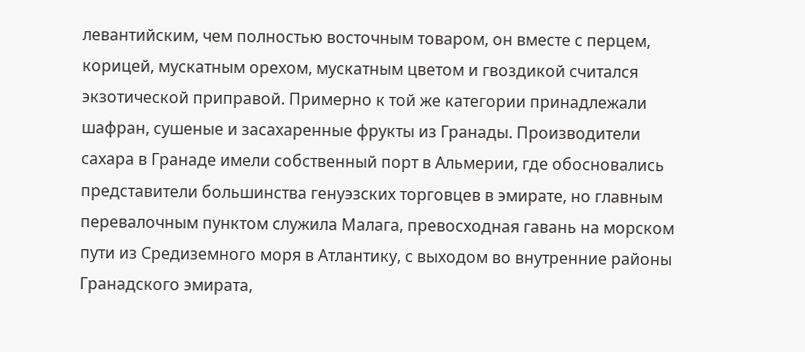левантийским, чем полностью восточным товаром, он вместе с перцем, корицей, мускатным орехом, мускатным цветом и гвоздикой считался экзотической приправой. Примерно к той же категории принадлежали шафран, сушеные и засахаренные фрукты из Гранады. Производители сахара в Гранаде имели собственный порт в Альмерии, где обосновались представители большинства генуэзских торговцев в эмирате, но главным перевалочным пунктом служила Малага, превосходная гавань на морском пути из Средиземного моря в Атлантику, с выходом во внутренние районы Гранадского эмирата,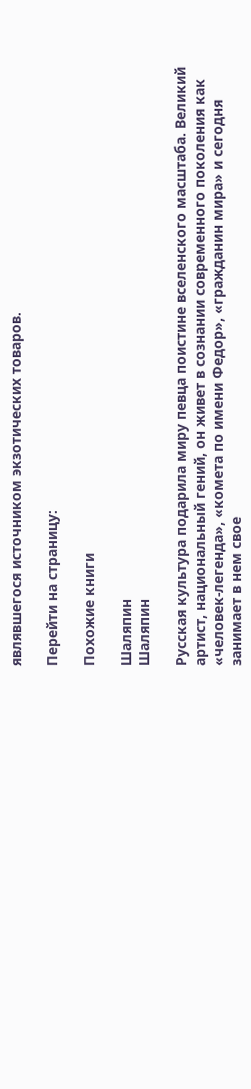являвшегося источником экзотических товаров.

Перейти на страницу:

Похожие книги

Шаляпин
Шаляпин

Русская культура подарила миру певца поистине вселенского масштаба. Великий артист, национальный гений, он живет в сознании современного поколения как «человек-легенда», «комета по имени Федор», «гражданин мира» и сегодня занимает в нем свое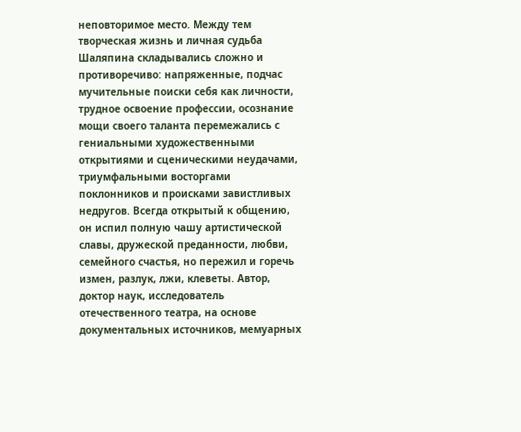неповторимое место. Между тем творческая жизнь и личная судьба Шаляпина складывались сложно и противоречиво: напряженные, подчас мучительные поиски себя как личности, трудное освоение профессии, осознание мощи своего таланта перемежались с гениальными художественными открытиями и сценическими неудачами, триумфальными восторгами поклонников и происками завистливых недругов. Всегда открытый к общению, он испил полную чашу артистической славы, дружеской преданности, любви, семейного счастья, но пережил и горечь измен, разлук, лжи, клеветы. Автор, доктор наук, исследователь отечественного театра, на основе документальных источников, мемуарных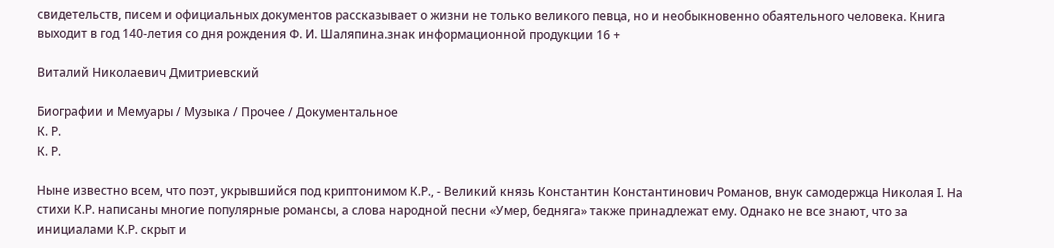свидетельств, писем и официальных документов рассказывает о жизни не только великого певца, но и необыкновенно обаятельного человека. Книга выходит в год 140-летия со дня рождения Ф. И. Шаляпина.знак информационной продукции 16 +

Виталий Николаевич Дмитриевский

Биографии и Мемуары / Музыка / Прочее / Документальное
К. Р.
К. Р.

Ныне известно всем, что поэт, укрывшийся под криптонимом К.Р., - Великий князь Константин Константинович Романов, внук самодержца Николая I. На стихи К.Р. написаны многие популярные романсы, а слова народной песни «Умер, бедняга» также принадлежат ему. Однако не все знают, что за инициалами К.Р. скрыт и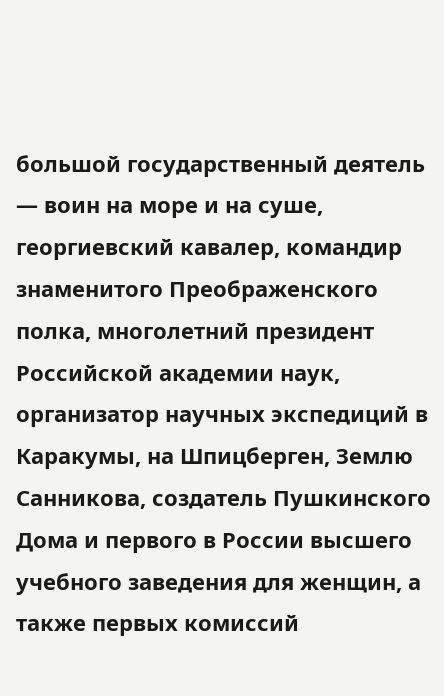большой государственный деятель — воин на море и на суше, георгиевский кавалер, командир знаменитого Преображенского полка, многолетний президент Российской академии наук, организатор научных экспедиций в Каракумы, на Шпицберген, Землю Санникова, создатель Пушкинского Дома и первого в России высшего учебного заведения для женщин, а также первых комиссий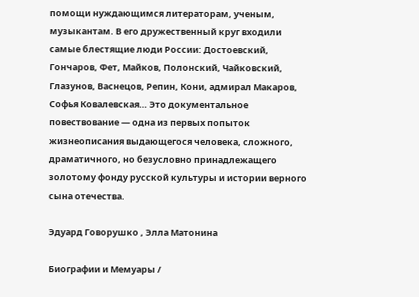помощи нуждающимся литераторам, ученым, музыкантам. В его дружественный круг входили самые блестящие люди России: Достоевский, Гончаров, Фет, Майков, Полонский, Чайковский, Глазунов, Васнецов, Репин, Кони, адмирал Макаров, Софья Ковалевская… Это документальное повествование — одна из первых попыток жизнеописания выдающегося человека, сложного, драматичного, но безусловно принадлежащего золотому фонду русской культуры и истории верного сына отечества.

Эдуард Говорушко , Элла Матонина

Биографии и Мемуары /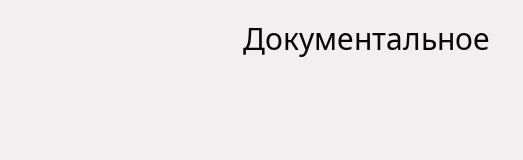Документальное